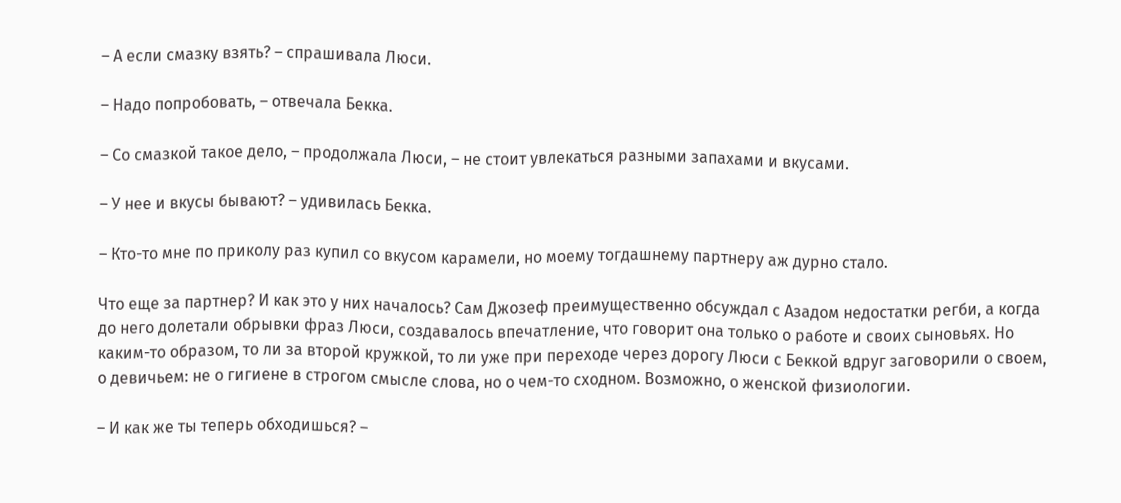– А если смазку взять? – спрашивала Люси.

– Надо попробовать, – отвечала Бекка.

– Со смазкой такое дело, – продолжала Люси, – не стоит увлекаться разными запахами и вкусами.

– У нее и вкусы бывают? – удивилась Бекка.

– Кто-то мне по приколу раз купил со вкусом карамели, но моему тогдашнему партнеру аж дурно стало.

Что еще за партнер? И как это у них началось? Сам Джозеф преимущественно обсуждал с Азадом недостатки регби, а когда до него долетали обрывки фраз Люси, создавалось впечатление, что говорит она только о работе и своих сыновьях. Но каким-то образом, то ли за второй кружкой, то ли уже при переходе через дорогу Люси с Беккой вдруг заговорили о своем, о девичьем: не о гигиене в строгом смысле слова, но о чем-то сходном. Возможно, о женской физиологии.

– И как же ты теперь обходишься? –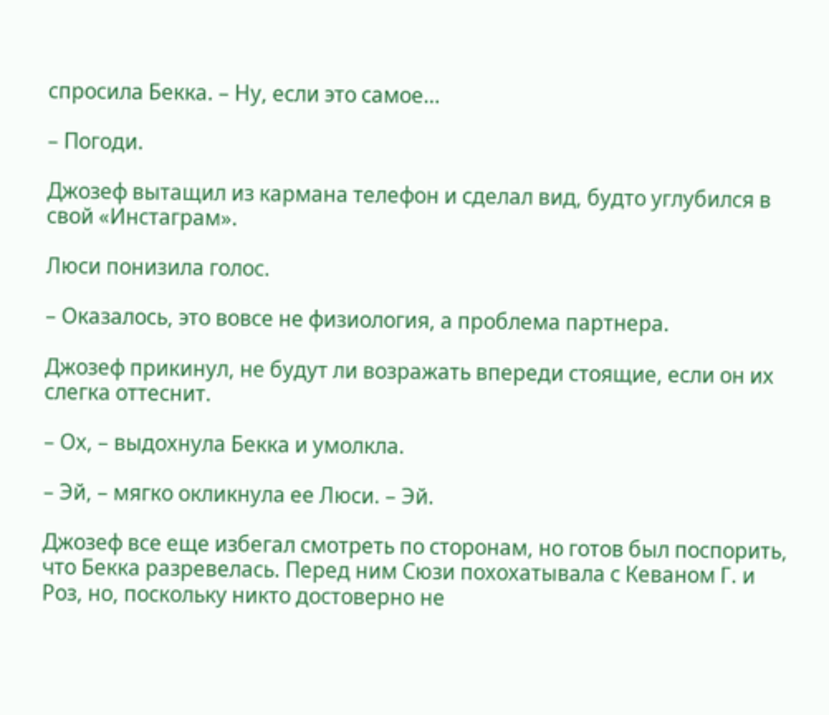спросила Бекка. – Ну, если это самое…

– Погоди.

Джозеф вытащил из кармана телефон и сделал вид, будто углубился в свой «Инстаграм».

Люси понизила голос.

– Оказалось, это вовсе не физиология, а проблема партнера.

Джозеф прикинул, не будут ли возражать впереди стоящие, если он их слегка оттеснит.

– Ох, – выдохнула Бекка и умолкла.

– Эй, – мягко окликнула ее Люси. – Эй.

Джозеф все еще избегал смотреть по сторонам, но готов был поспорить, что Бекка разревелась. Перед ним Сюзи похохатывала с Кеваном Г. и Роз, но, поскольку никто достоверно не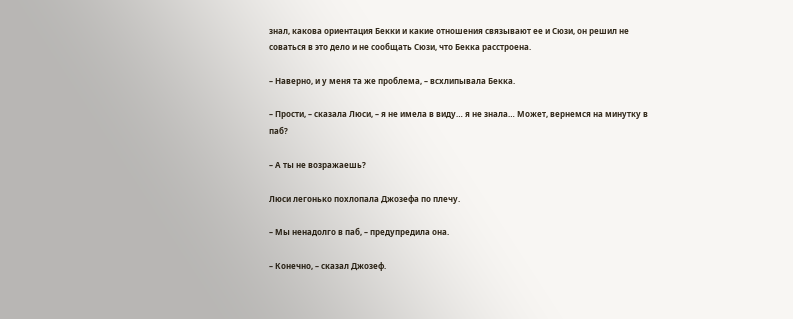знал, какова ориентация Бекки и какие отношения связывают ее и Сюзи, он решил не соваться в это дело и не сообщать Сюзи, что Бекка расстроена.

– Наверно, и у меня та же проблема, – всхлипывала Бекка.

– Прости, – сказала Люси, – я не имела в виду… я не знала… Может, вернемся на минутку в паб?

– А ты не возражаешь?

Люси легонько похлопала Джозефа по плечу.

– Мы ненадолго в паб, – предупредила она.

– Конечно, – сказал Джозеф.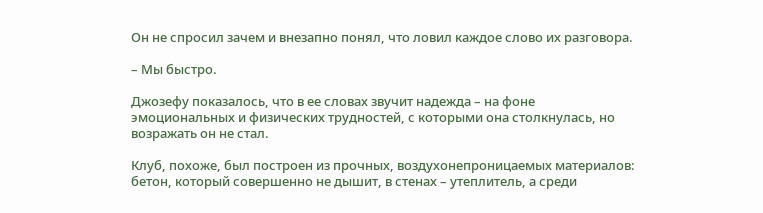Он не спросил зачем и внезапно понял, что ловил каждое слово их разговора.

– Мы быстро.

Джозефу показалось, что в ее словах звучит надежда – на фоне эмоциональных и физических трудностей, с которыми она столкнулась, но возражать он не стал.

Клуб, похоже, был построен из прочных, воздухонепроницаемых материалов: бетон, который совершенно не дышит, в стенах – утеплитель, а среди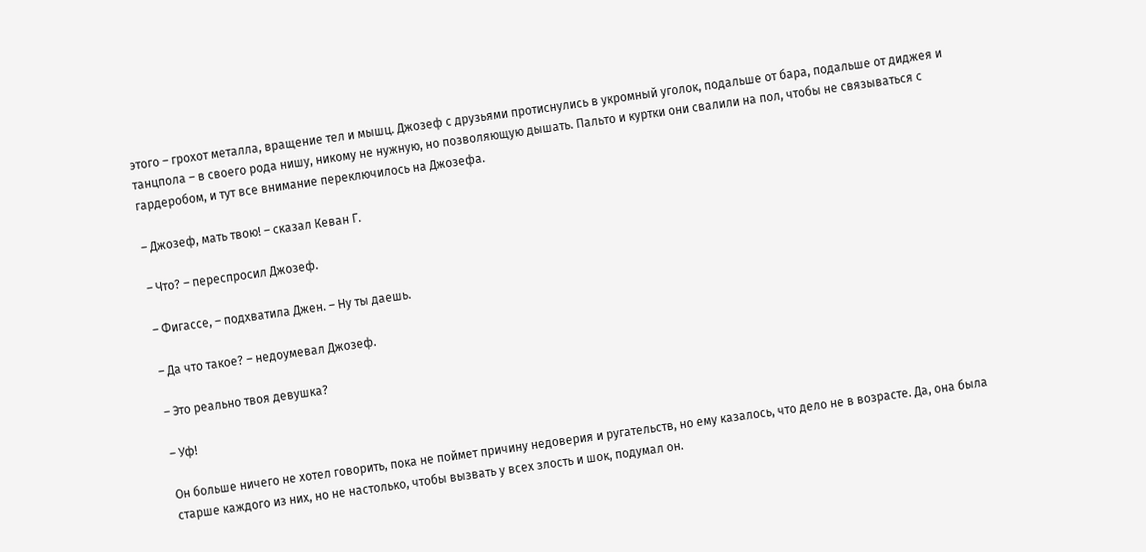этого – грохот металла, вращение тел и мышц. Джозеф с друзьями протиснулись в укромный уголок, подальше от бара, подальше от диджея и танцпола – в своего рода нишу, никому не нужную, но позволяющую дышать. Пальто и куртки они свалили на пол, чтобы не связываться с гардеробом, и тут все внимание переключилось на Джозефа.

– Джозеф, мать твою! – сказал Кеван Г.

– Что? – переспросил Джозеф.

– Фигассе, – подхватила Джен. – Ну ты даешь.

– Да что такое? – недоумевал Джозеф.

– Это реально твоя девушка?

– Уф!

Он больше ничего не хотел говорить, пока не поймет причину недоверия и ругательств, но ему казалось, что дело не в возрасте. Да, она была старше каждого из них, но не настолько, чтобы вызвать у всех злость и шок, подумал он.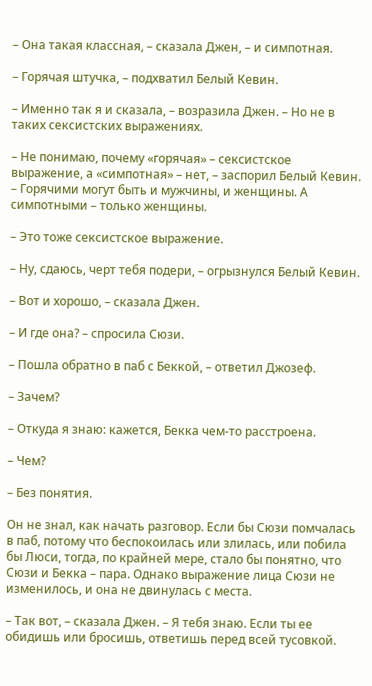– Она такая классная, – сказала Джен, – и симпотная.

– Горячая штучка, – подхватил Белый Кевин.

– Именно так я и сказала, – возразила Джен. – Но не в таких сексистских выражениях.

– Не понимаю, почему «горячая» – сексистское выражение, а «симпотная» – нет, – заспорил Белый Кевин. – Горячими могут быть и мужчины, и женщины. А симпотными – только женщины.

– Это тоже сексистское выражение.

– Ну, сдаюсь, черт тебя подери, – огрызнулся Белый Кевин.

– Вот и хорошо, – сказала Джен.

– И где она? – спросила Сюзи.

– Пошла обратно в паб с Беккой, – ответил Джозеф.

– Зачем?

– Откуда я знаю: кажется, Бекка чем-то расстроена.

– Чем?

– Без понятия.

Он не знал, как начать разговор. Если бы Сюзи помчалась в паб, потому что беспокоилась или злилась, или побила бы Люси, тогда, по крайней мере, стало бы понятно, что Сюзи и Бекка – пара. Однако выражение лица Сюзи не изменилось, и она не двинулась с места.

– Так вот, – сказала Джен. – Я тебя знаю. Если ты ее обидишь или бросишь, ответишь перед всей тусовкой.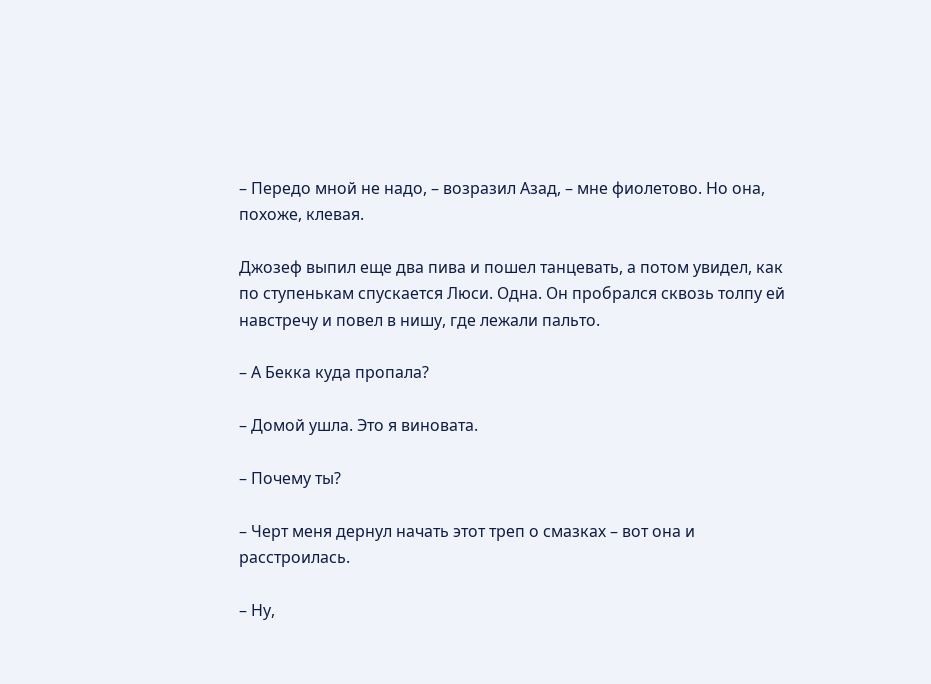– Передо мной не надо, – возразил Азад, – мне фиолетово. Но она, похоже, клевая.

Джозеф выпил еще два пива и пошел танцевать, а потом увидел, как по ступенькам спускается Люси. Одна. Он пробрался сквозь толпу ей навстречу и повел в нишу, где лежали пальто.

– А Бекка куда пропала?

– Домой ушла. Это я виновата.

– Почему ты?

– Черт меня дернул начать этот треп о смазках – вот она и расстроилась.

– Ну,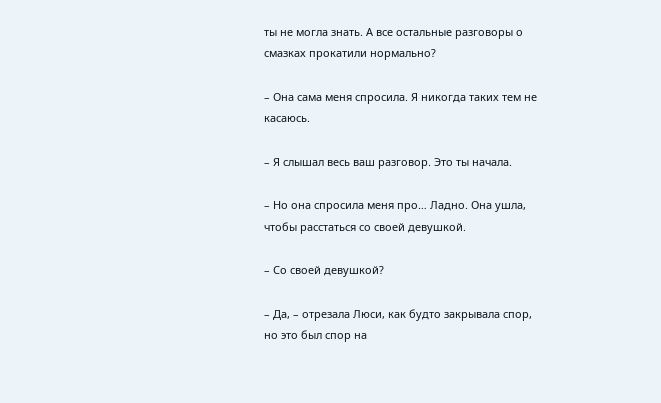ты не могла знать. А все остальные разговоры о смазках прокатили нормально?

– Она сама меня спросила. Я никогда таких тем не касаюсь.

– Я слышал весь ваш разговор. Это ты начала.

– Но она спросила меня про… Ладно. Она ушла, чтобы расстаться со своей девушкой.

– Со своей девушкой?

– Да, – отрезала Люси, как будто закрывала спор, но это был спор на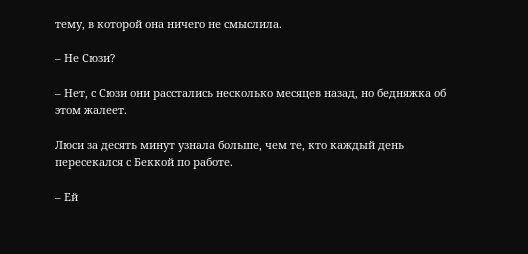тему, в которой она ничего не смыслила.

– Не Сюзи?

– Нет, с Сюзи они расстались несколько месяцев назад, но бедняжка об этом жалеет.

Люси за десять минут узнала больше, чем те, кто каждый день пересекался с Беккой по работе.

– Ей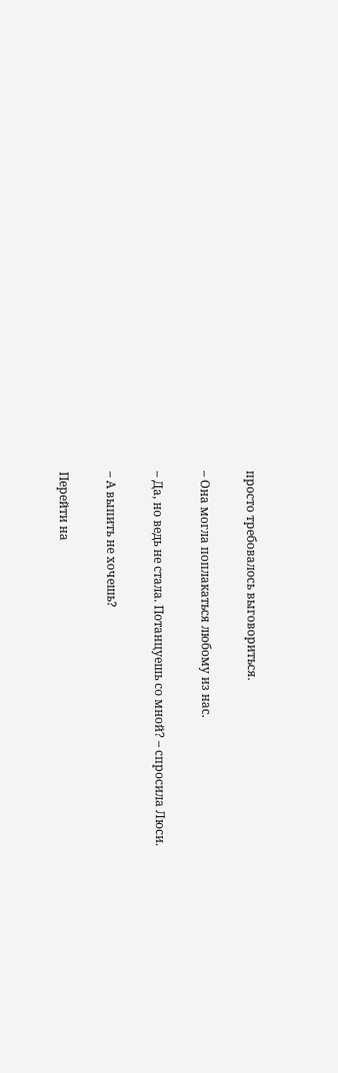просто требовалось выговориться.

– Она могла поплакаться любому из нас.

– Да, но ведь не стала. Потанцуешь со мной? – спросила Люси.

– А выпить не хочешь?

Перейти на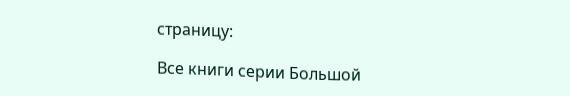страницу:

Все книги серии Большой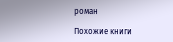роман

Похожие книги